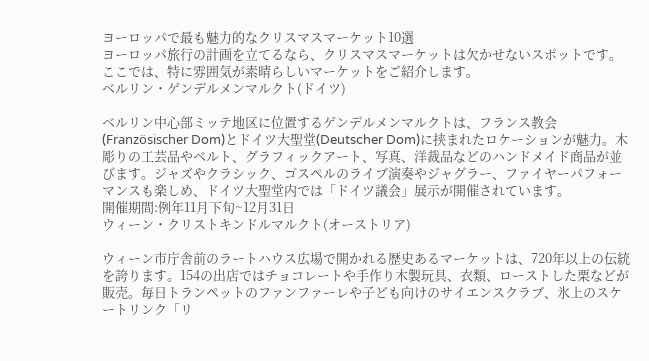ヨーロッパで最も魅力的なクリスマスマーケット10選
ヨーロッパ旅行の計画を立てるなら、クリスマスマーケットは欠かせないスポットです。ここでは、特に雰囲気が素晴らしいマーケットをご紹介します。
ベルリン・ゲンデルメンマルクト(ドイツ)

ベルリン中心部ミッテ地区に位置するゲンデルメンマルクトは、フランス教会(Französischer Dom)とドイツ大聖堂(Deutscher Dom)に挟まれたロケーションが魅力。木彫りの工芸品やベルト、グラフィックアート、写真、洋裁品などのハンドメイド商品が並びます。ジャズやクラシック、ゴスペルのライブ演奏やジャグラー、ファイヤーパフォーマンスも楽しめ、ドイツ大聖堂内では「ドイツ議会」展示が開催されています。
開催期間:例年11月下旬~12月31日
ウィーン・クリストキンドルマルクト(オーストリア)

ウィーン市庁舎前のラートハウス広場で開かれる歴史あるマーケットは、720年以上の伝統を誇ります。154の出店ではチョコレートや手作り木製玩具、衣類、ローストした栗などが販売。毎日トランペットのファンファーレや子ども向けのサイエンスクラブ、氷上のスケートリンク「リ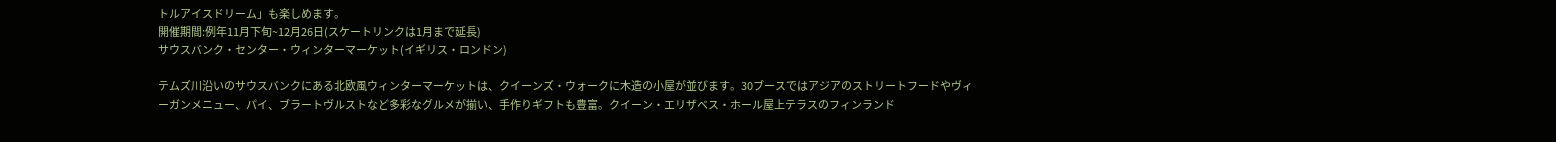トルアイスドリーム」も楽しめます。
開催期間:例年11月下旬~12月26日(スケートリンクは1月まで延長)
サウスバンク・センター・ウィンターマーケット(イギリス・ロンドン)

テムズ川沿いのサウスバンクにある北欧風ウィンターマーケットは、クイーンズ・ウォークに木造の小屋が並びます。30ブースではアジアのストリートフードやヴィーガンメニュー、パイ、ブラートヴルストなど多彩なグルメが揃い、手作りギフトも豊富。クイーン・エリザベス・ホール屋上テラスのフィンランド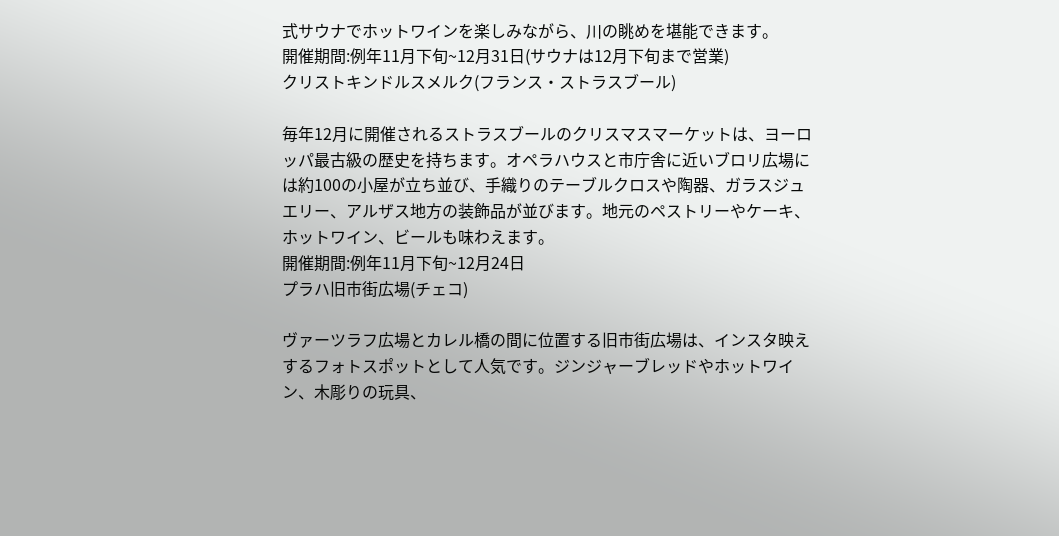式サウナでホットワインを楽しみながら、川の眺めを堪能できます。
開催期間:例年11月下旬~12月31日(サウナは12月下旬まで営業)
クリストキンドルスメルク(フランス・ストラスブール)

毎年12月に開催されるストラスブールのクリスマスマーケットは、ヨーロッパ最古級の歴史を持ちます。オペラハウスと市庁舎に近いブロリ広場には約100の小屋が立ち並び、手織りのテーブルクロスや陶器、ガラスジュエリー、アルザス地方の装飾品が並びます。地元のペストリーやケーキ、ホットワイン、ビールも味わえます。
開催期間:例年11月下旬~12月24日
プラハ旧市街広場(チェコ)

ヴァーツラフ広場とカレル橋の間に位置する旧市街広場は、インスタ映えするフォトスポットとして人気です。ジンジャーブレッドやホットワイン、木彫りの玩具、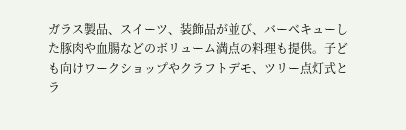ガラス製品、スイーツ、装飾品が並び、バーベキューした豚肉や血腸などのボリューム満点の料理も提供。子ども向けワークショップやクラフトデモ、ツリー点灯式とラ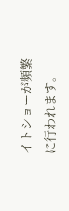イトショーが頻繁に行われます。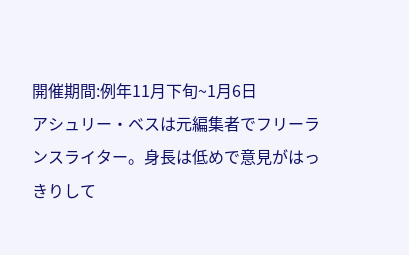開催期間:例年11月下旬~1月6日
アシュリー・ベスは元編集者でフリーランスライター。身長は低めで意見がはっきりして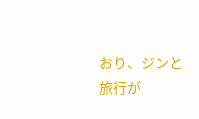おり、ジンと旅行が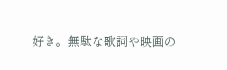好き。無駄な歌詞や映画の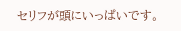セリフが頭にいっぱいです。